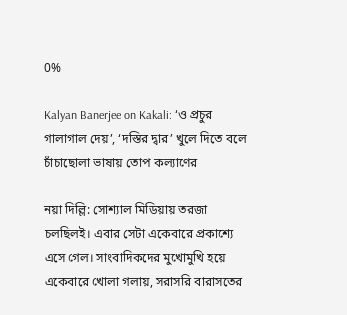0%

Kalyan Banerjee on Kakali: ‘ও প্রচুর গালাগাল দেয়’, ‘দস্তির দ্বার’ খুলে দিতে বলে চাঁচাছোলা ভাষায় তোপ কল্যাণের

নয়া দিল্লি: সোশ্যাল মিডিয়ায় তরজা চলছিলই। এবার সেটা একেবারে প্রকাশ্যে এসে গেল। সাংবাদিকদের মুখোমুখি হয়ে একেবারে খোলা গলায়, সরাসরি বারাসতের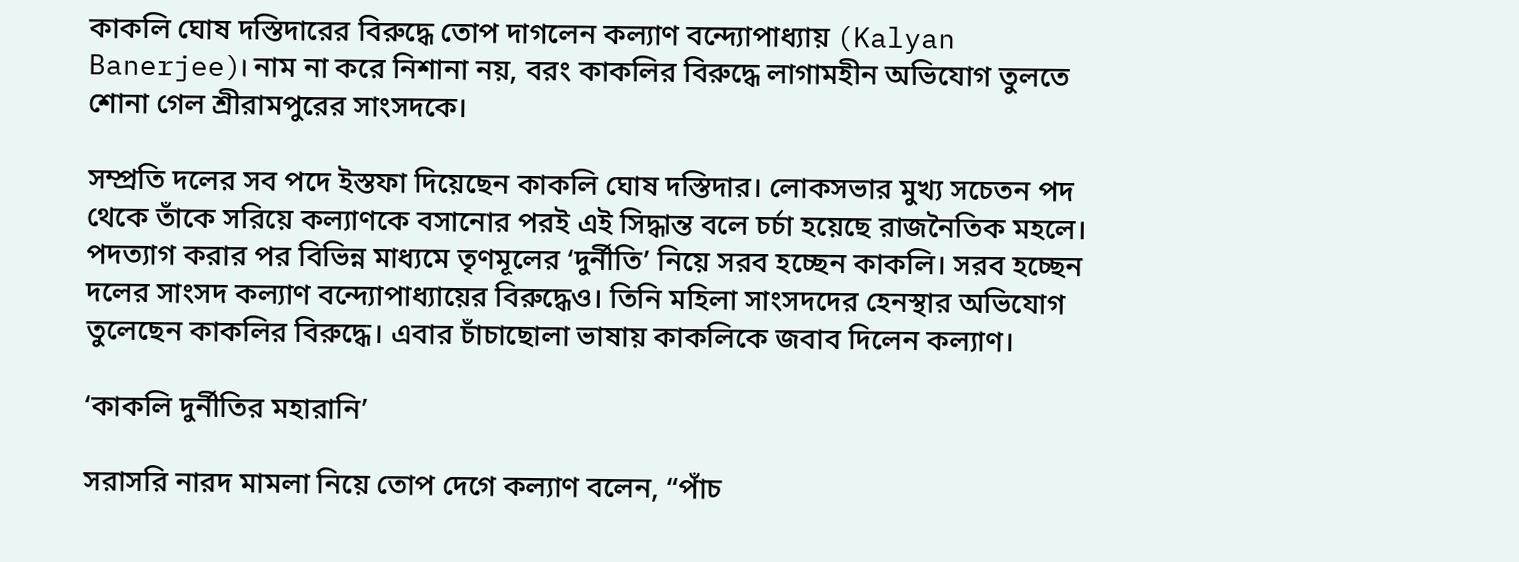কাকলি ঘোষ দস্তিদারের বিরুদ্ধে তোপ দাগলেন কল্যাণ বন্দ্যোপাধ্যায় (Kalyan Banerjee)। নাম না করে নিশানা নয়, বরং কাকলির বিরুদ্ধে লাগামহীন অভিযোগ তুলতে শোনা গেল শ্রীরামপুরের সাংসদকে।

সম্প্রতি দলের সব পদে ইস্তফা দিয়েছেন কাকলি ঘোষ দস্তিদার। লোকসভার মুখ্য সচেতন পদ থেকে তাঁকে সরিয়ে কল্যাণকে বসানোর পরই এই সিদ্ধান্ত বলে চর্চা হয়েছে রাজনৈতিক মহলে। পদত্যাগ করার পর বিভিন্ন মাধ্যমে তৃণমূলের ‘দুর্নীতি’ নিয়ে সরব হচ্ছেন কাকলি। সরব হচ্ছেন দলের সাংসদ কল্যাণ বন্দ্যোপাধ্যায়ের বিরুদ্ধেও। তিনি মহিলা সাংসদদের হেনস্থার অভিযোগ তুলেছেন কাকলির বিরুদ্ধে। এবার চাঁচাছোলা ভাষায় কাকলিকে জবাব দিলেন কল্যাণ।

‘কাকলি দুর্নীতির মহারানি’

সরাসরি নারদ মামলা নিয়ে তোপ দেগে কল্যাণ বলেন, “পাঁচ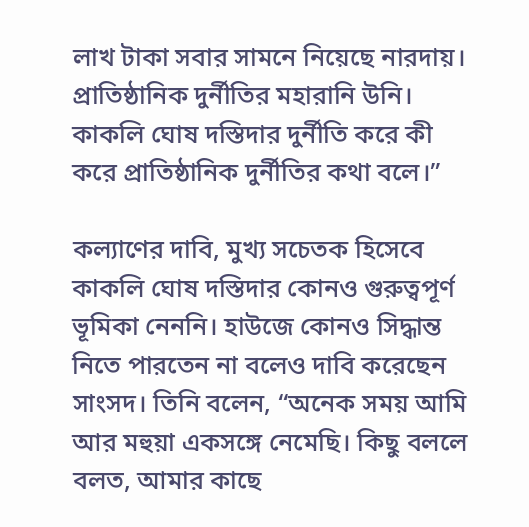লাখ টাকা সবার সামনে নিয়েছে নারদায়। প্রাতিষ্ঠানিক দুর্নীতির মহারানি উনি। কাকলি ঘোষ দস্তিদার দুর্নীতি করে কী করে প্রাতিষ্ঠানিক দুর্নীতির কথা বলে।”

কল্যাণের দাবি, মুখ্য সচেতক হিসেবে কাকলি ঘোষ দস্তিদার কোনও গুরুত্বপূর্ণ ভূমিকা নেননি। হাউজে কোনও সিদ্ধান্ত নিতে পারতেন না বলেও দাবি করেছেন সাংসদ। তিনি বলেন, “অনেক সময় আমি আর মহুয়া একসঙ্গে নেমেছি। কিছু বললে বলত, আমার কাছে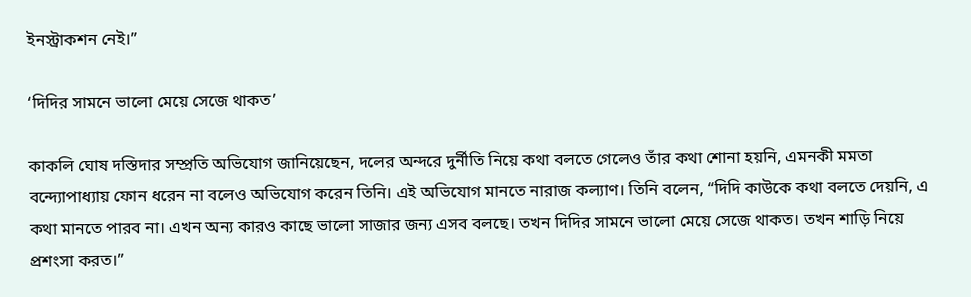ইনস্ট্রাকশন নেই।”

‘দিদির সামনে ভালো মেয়ে সেজে থাকত’

কাকলি ঘোষ দস্তিদার সম্প্রতি অভিযোগ জানিয়েছেন, দলের অন্দরে দুর্নীতি নিয়ে কথা বলতে গেলেও তাঁর কথা শোনা হয়নি, এমনকী মমতা বন্দ্যোপাধ্যায় ফোন ধরেন না বলেও অভিযোগ করেন তিনি। এই অভিযোগ মানতে নারাজ কল্যাণ। তিনি বলেন, “দিদি কাউকে কথা বলতে দেয়নি, এ কথা মানতে পারব না। এখন অন্য কারও কাছে ভালো সাজার জন্য এসব বলছে। তখন দিদির সামনে ভালো মেয়ে সেজে থাকত। তখন শাড়ি নিয়ে প্রশংসা করত।”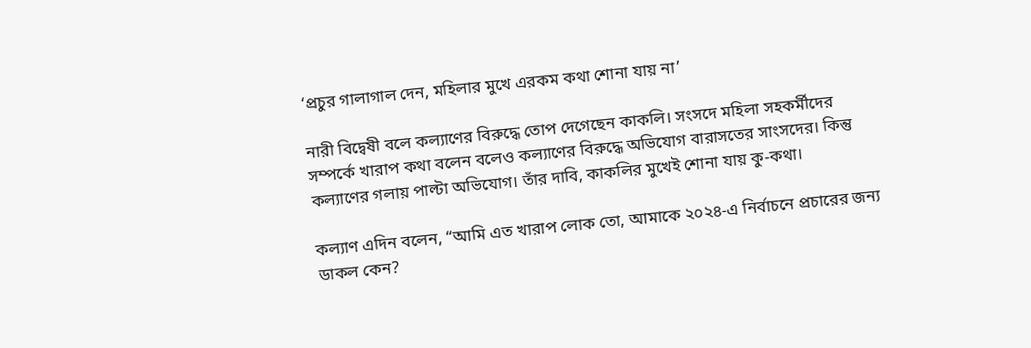‘প্রচুর গালাগাল দেন, মহিলার মুখে এরকম কথা শোনা যায় না’

নারী বিদ্বেষী বলে কল্যাণের বিরুদ্ধে তোপ দেগেছেন কাকলি। সংসদে মহিলা সহকর্মীদের সম্পর্কে খারাপ কথা বলেন বলেও কল্যাণের বিরুদ্ধে অভিযোগ বারাসতের সাংসদের। কিন্তু কল্যাণের গলায় পাল্টা অভিযোগ। তাঁর দাবি, কাকলির মুখেই শোনা যায় কু-কথা।

কল্যাণ এদিন বলেন, “আমি এত খারাপ লোক তো, আমাকে ২০২৪-এ নির্বাচনে প্রচারের জন্য ডাকল কেন?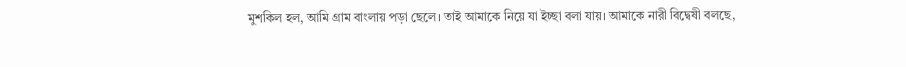মুশকিল হল, আমি গ্রাম বাংলায় পড়া ছেলে। তাই আমাকে নিয়ে যা ইচ্ছা বলা যায়। আমাকে নারী বিদ্বেষী বলছে,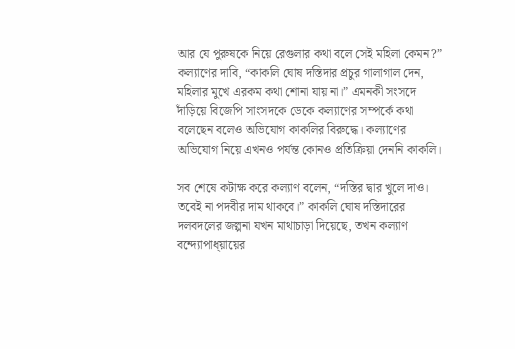আর যে পুরুষকে নিয়ে রেগুলার কথা বলে সেই মহিলা কেমন?” কল্যাণের দাবি, “কাকলি ঘোষ দস্তিদার প্রচুর গালাগাল দেন, মহিলার মুখে এরকম কথা শোনা যায় না।” এমনকী সংসদে দাঁড়িয়ে বিজেপি সাংসদকে ডেকে কল্যাণের সম্পর্কে কথা বলেছেন বলেও অভিযোগ কাকলির বিরুদ্ধে। কল্যাণের অভিযোগ নিয়ে এখনও পর্যন্ত কোনও প্রতিক্রিয়া দেননি কাকলি।

সব শেষে কটাক্ষ করে কল্যাণ বলেন, “দস্তির দ্বার খুলে দাও। তবেই না পদবীর দাম থাকবে।” কাকলি ঘোষ দস্তিদারের দলবদলের জল্পনা যখন মাথাচাড়া দিয়েছে, তখন কল্যাণ বন্দ্যোপাধ্য়ায়ের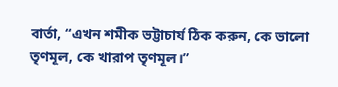বার্তা, “এখন শমীক ভট্টাচার্য ঠিক করুন, কে ভালো তৃণমূল, কে খারাপ তৃণমূল।”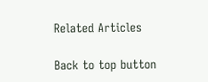Related Articles

Back to top button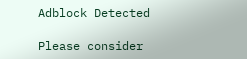Adblock Detected

Please consider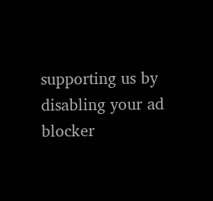supporting us by disabling your ad blocker